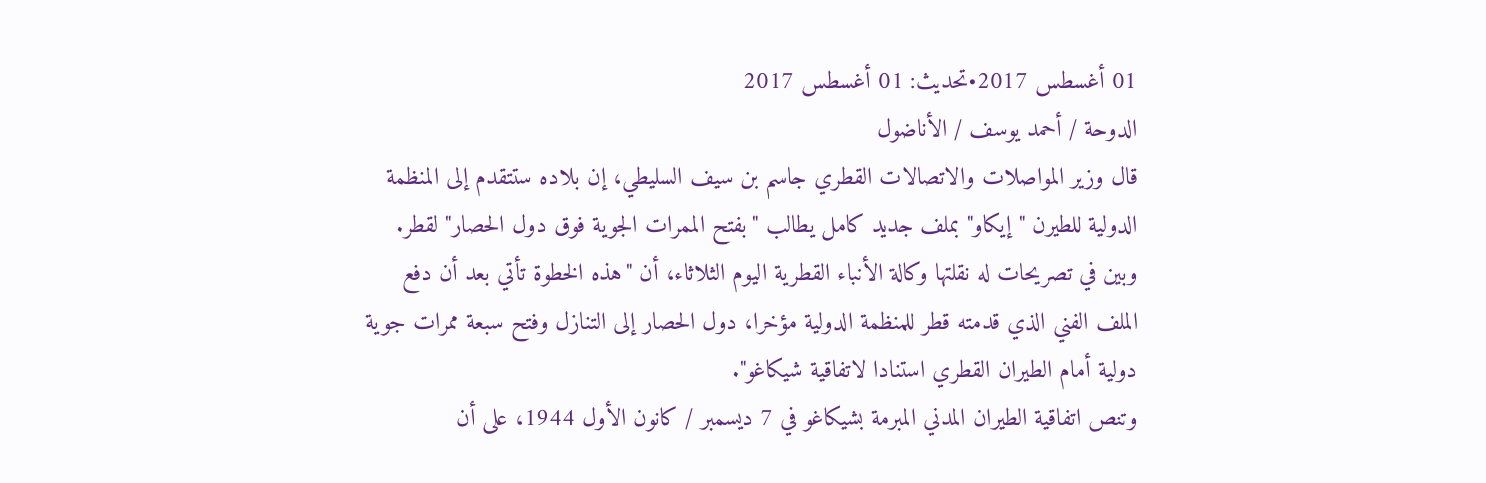01 أغسطس 2017•تحديث: 01 أغسطس 2017
الدوحة / أحمد يوسف / الأناضول
قال وزير المواصلات والاتصالات القطري جاسم بن سيف السليطي، إن بلاده ستتقدم إلى المنظمة الدولية للطيرن "إيكاو" بملف جديد كامل يطالب "بفتح الممرات الجوية فوق دول الحصار" لقطر.
وبين في تصريحات له نقلتها وكالة الأنباء القطرية اليوم الثلاثاء، أن "هذه الخطوة تأتي بعد أن دفع الملف الفني الذي قدمته قطر للمنظمة الدولية مؤخرا، دول الحصار إلى التنازل وفتح سبعة ممرات جوية دولية أمام الطيران القطري استنادا لاتفاقية شيكاغو".
وتنص اتفاقية الطيران المدني المبرمة بشيكاغو في 7 ديسمبر / كانون الأول 1944، على أن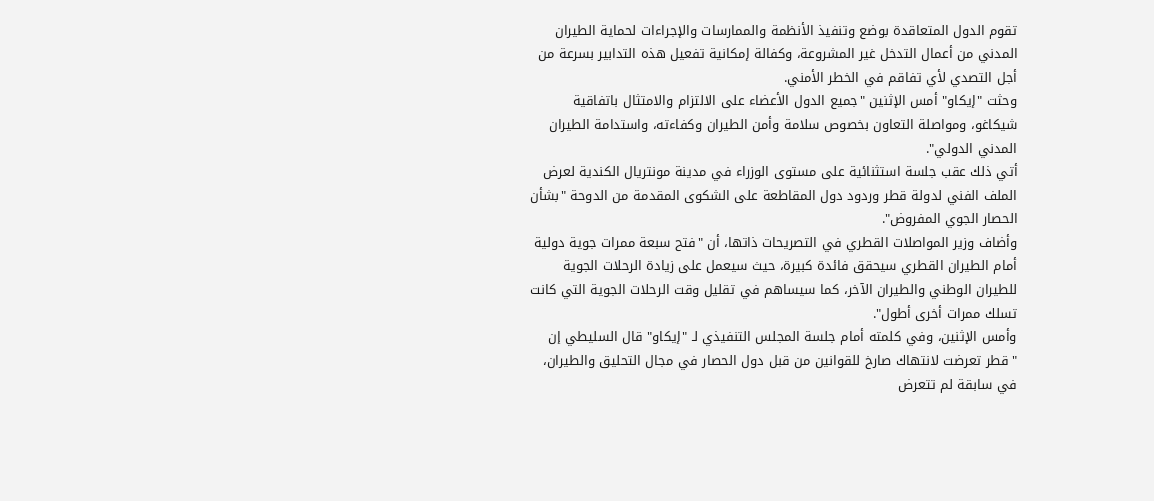تقوم الدول المتعاقدة بوضع وتنفيذ الأنظمة والممارسات والإجراءات لحماية الطيران المدني من أعمال التدخل غير المشروعة، وكفالة إمكانية تفعيل هذه التدابير بسرعة من أجل التصدي لأي تفاقم في الخطر الأمني.
وحثت "إيكاو" أمس الإثنين "جميع الدول الأعضاء على الالتزام والامتثال باتفاقية شيكاغو، ومواصلة التعاون بخصوص سلامة وأمن الطيران وكفاءته، واستدامة الطيران المدني الدولي".
أتي ذلك عقب جلسة استثنائية على مستوى الوزراء في مدينة مونتريال الكندية لعرض الملف الفني لدولة قطر وردود دول المقاطعة على الشكوى المقدمة من الدوحة "بشأن الحصار الجوي المفروض".
وأضاف وزير المواصلات القطري في التصريحات ذاتها، أن "فتح سبعة ممرات جوية دولية أمام الطيران القطري سيحقق فائدة كبيرة، حيث سيعمل على زيادة الرحلات الجوية للطيران الوطني والطيران الآخر، كما سيساهم في تقليل وقت الرحلات الجوية التي كانت تسلك ممرات أخرى أطول".
وأمس الإثنين، وفي كلمته أمام جلسة المجلس التنفيذي لـ "إيكاو" قال السليطي إن "قطر تعرضت لانتهاك صارخ للقوانين من قبل دول الحصار في مجال التحليق والطيران، في سابقة لم تتعرض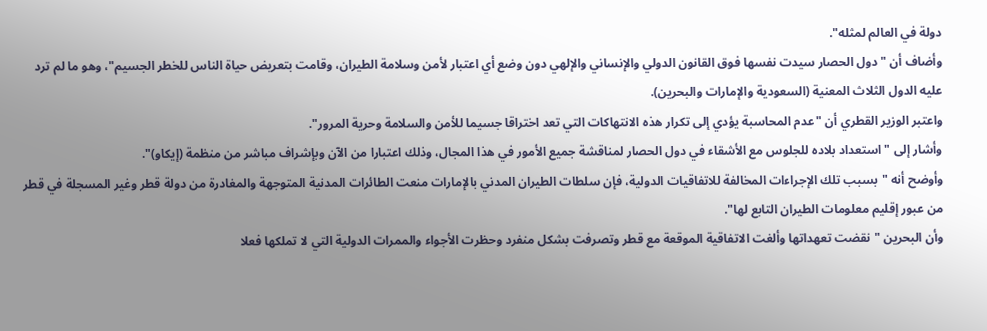دولة في العالم لمثله".
وأضاف أن "دول الحصار سيدت نفسها فوق القانون الدولي والإنساني والإلهي دون وضع أي اعتبار لأمن وسلامة الطيران، وقامت بتعريض حياة الناس للخطر الجسيم"، وهو ما لم ترد عليه الدول الثلاث المعنية (السعودية والإمارات والبحرين).
واعتبر الوزير القطري أن "عدم المحاسبة يؤدي إلى تكرار هذه الانتهاكات التي تعد اختراقا جسيما للأمن والسلامة وحرية المرور".
وأشار إلى "استعداد بلاده للجلوس مع الأشقاء في دول الحصار لمناقشة جميع الأمور في هذا المجال، وذلك اعتبارا من الآن وبإشراف مباشر من منظمة (إيكاو)".
وأوضح أنه "بسبب تلك الإجراءات المخالفة للاتفاقيات الدولية، فإن سلطات الطيران المدني بالإمارات منعت الطائرات المدنية المتوجهة والمغادرة من دولة قطر وغير المسجلة في قطر من عبور إقليم معلومات الطيران التابع لها".
وأن البحرين "نقضت تعهداتها وألغت الاتفاقية الموقعة مع قطر وتصرفت بشكل منفرد وحظرت الأجواء والممرات الدولية التي لا تملكها فعلا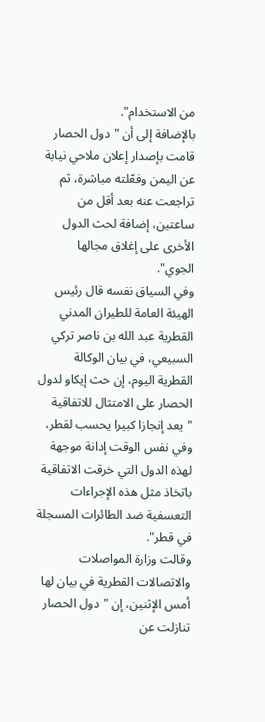من الاستخدام".
بالإضافة إلى أن "دول الحصار قامت بإصدار إعلان ملاحي نيابة عن اليمن وفعّلته مباشرة، ثم تراجعت عنه بعد أقل من ساعتين، إضافة لحث الدول الأخرى على إغلاق مجالها الجوي".
وفي السياق نفسه قال رئيس الهيئة العامة للطيران المدني القطرية عبد الله بن ناصر تركي السبيعي، في بيان الوكالة القطرية اليوم، إن حث إيكاو لدول الحصار على الامتثال للاتفاقية "يعد إنجازا كبيرا يحسب لقطر، وفي نفس الوقت إدانة موجهة لهذه الدول التي خرقت الاتفاقية باتخاذ مثل هذه الإجراءات التعسفية ضد الطائرات المسجلة في قطر".
وقالت وزارة المواصلات والاتصالات القطرية في بيان لها أمس الإثنين، إن "دول الحصار تنازلت عن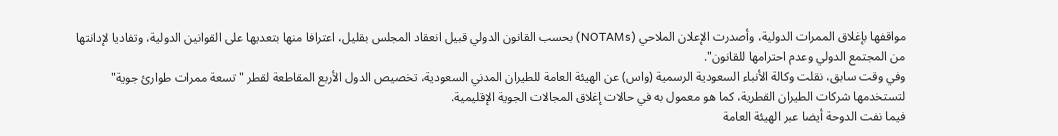مواقفها بإغلاق الممرات الدولية، وأصدرت الإعلان الملاحي (NOTAMs) بحسب القانون الدولي قبيل انعقاد المجلس بقليل، اعترافا منها بتعديها على القوانين الدولية، وتفاديا لإدانتها من المجتمع الدولي وعدم احترامها للقانون".
وفي وقت سابق، نقلت وكالة الأنباء السعودية الرسمية (واس) عن الهيئة العامة للطيران المدني السعودية، تخصيص الدول الأربع المقاطعة لقطر "تسعة ممرات طوارئ جوية" لتستخدمها شركات الطيران القطرية، كما هو معمول به في حالات إغلاق المجالات الجوية الإقليمية.
فيما نفت الدوحة أيضا عبر الهيئة العامة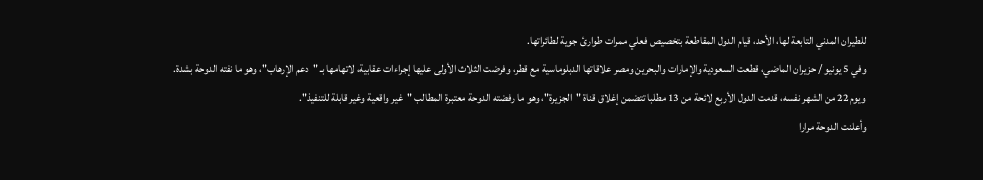للطيران المدني التابعة لها، الأحد، قيام الدول المقاطعة بتخصيص فعلي ممرات طوارئ جوية لطائراتها.
وفي 5 يونيو / حزيران الماضي، قطعت السعودية والإمارات والبحرين ومصر علاقاتها الدبلوماسية مع قطر، وفرضت الثلاث الأولى عليها إجراءات عقابية، لاتهامها بـ "دعم الإرهاب"، وهو ما نفته الدوحة بشدة.
ويوم 22 من الشهر نفسه، قدمت الدول الأربع لائحة من 13 مطلبا تتضمن إغلاق قناة "الجزيرة"، وهو ما رفضته الدوحة معتبرة المطالب "غير واقعية وغير قابلة للتنفيذ".
وأعلنت الدوحة مرارا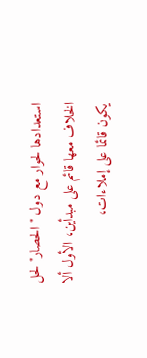استعدادها لحوار مع دول "الحصار" لحل الخلاف معها قائم على مبدأين، الأول ألا يكون قائما على إملاءات،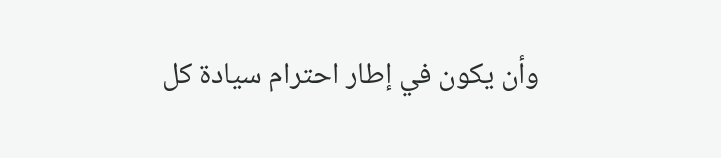وأن يكون في إطار احترام سيادة كل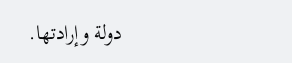دولة وإرادتها.